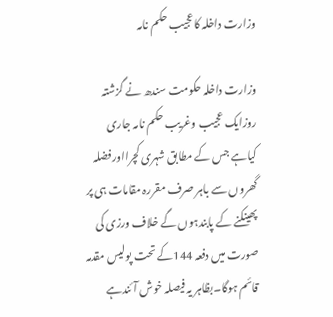وزارت داخلہ کاعجیب حکم نامہ

وزارت داخلہ حکومت سندھ نے گزشتہ روزایک عجیب وغریب حکم نامہ جاری کیاہے جس کے مطابق شہری کچرااورفضلہ گھروں سے باہر صرف مقررہ مقامات ہی پر پھینکنے کے پابندہوں گے خلاف ورزی کی صورت میں دفعہ 144کے تحت پولیس مقدمہ قائم ہوگا۔بظاہر یہ فیصلہ خوش آئندہے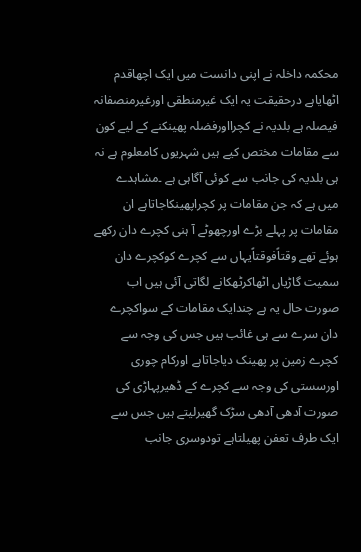محکمہ داخلہ نے اپنی دانست میں ایک اچھاقدم اٹھایاہے درحقیقت یہ ایک غیرمنطقی اورغیرمنصفانہ فیصلہ ہے بلدیہ نے کچرااورفضلہ پھینکنے کے لیے کون سے مقامات مختص کیے ہیں شہریوں کامعلوم ہے نہ ہی بلدیہ کی جانب سے کوئی آگاہی ہے ۔مشاہدے میں ہے کہ جن مقامات پر کچراپھینکاجاتاہے ان مقامات پر پہلے بڑے اورچھوٹے آ ہنی کچرے دان رکھے ہوئے تھے وقتاًفوقتاًیہاں سے کچرے کوکچرے دان سمیت گاڑیاں اٹھاکرٹھکانے لگاتی آئی ہیں اب صورت حال یہ ہے چندایک مقامات کے سواکچرے دان سرے سے ہی غائب ہیں جس کی وجہ سے کچرے زمین پر پھینک دیاجاتاہے اورکام چوری اورسستی کی وجہ سے کچرے کے ڈھیرپہاڑی کی صورت آدھی آدھی سڑک گھیرلیتے ہیں جس سے ایک طرف تعفن پھیلتاہے تودوسری جانب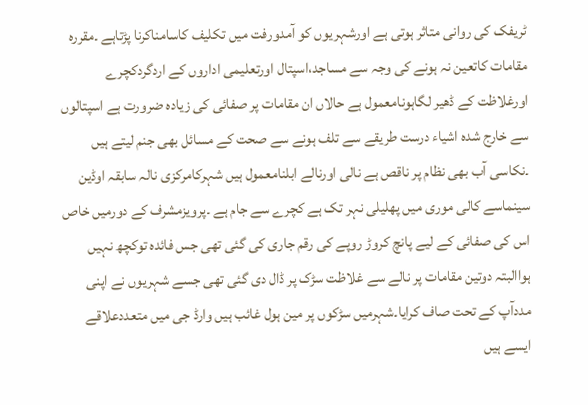ٹریفک کی روانی متاثر ہوتی ہے اورشہریوں کو آمدورفت میں تکلیف کاسامناکرنا پڑتاہے ۔مقررہ مقامات کاتعین نہ ہونے کی وجہ سے مساجد،اسپتال اورتعلیمی اداروں کے اردگردکچرے اورغلاظت کے ڈھیر لگاہونامعمول ہے حالاں ان مقامات پر صفائی کی زیادہ ضرورت ہے اسپتالوں سے خارج شدہ اشیاء درست طریقے سے تلف ہونے سے صحت کے مسائل بھی جنم لیتے ہیں ۔نکاسی آب بھی نظام پر ناقص ہے نالی اورنالے ابلنامعمول ہیں شہرکامرکزی نالہ سابقہ اوڈین سینماسے کالی موری میں پھلیلی نہر تک ہے کچرے سے جام ہے ۔پرویزمشرف کے دورمیں خاص اس کی صفائی کے لیے پانچ کروڑ روپے کی رقم جاری کی گئی تھی جس فائدہ توکچھ نہیں ہواالبتہ دوتین مقامات پر نالے سے غلاظت سڑک پر ڈال دی گئی تھی جسے شہریوں نے اپنی مددآپ کے تحت صاف کرایا۔شہرمیں سڑکوں پر مین ہول غائب ہیں وارڈ جی میں متعددعلاقے ایسے ہیں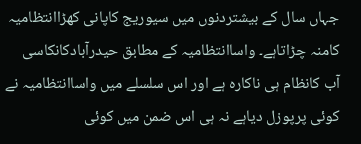جہاں سال کے بیشتردنوں میں سیوریج کاپانی کھڑاانتظامیہ کامنہ چڑاتاہے۔ واساانتظامیہ کے مطابق حیدرآبادکانکاسی آب کانظام ہی ناکارہ ہے اور اس سلسلے میں واساانتظامیہ نے کوئی پرپوزل دیاہے نہ ہی اس ضمن میں کوئی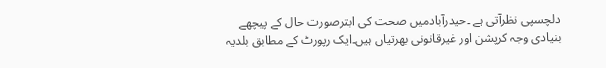دلچسپی نظرآتی ہے ۔حیدرآبادمیں صحت کی ابترصورت حال کے پیچھے بنیادی وجہ کرپشن اور غیرقانونی بھرتیاں ہیں۔ایک رپورٹ کے مطابق بلدیہ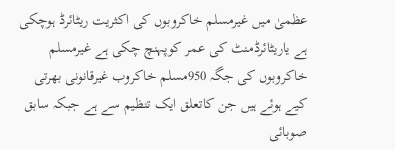عظمیٰ میں غیرمسلم خاکروبوں کی اکثریت ریٹائرڈ ہوچکی ہے یاریٹائرڈمنٹ کی عمر کوپہنچ چکی ہے غیرمسلم خاکروبوں کی جگہ 950مسلم خاکروب غیرقانونی بھرتی کیے ہوئے ہیں جن کاتعلق ایک تنظیم سے ہے جبکہ سابق صوبائی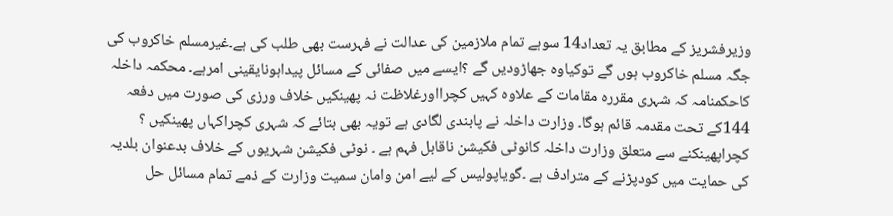وزیرفشریز کے مطابق یہ تعداد14 سوہے تمام ملازمین کی عدالت نے فہرست بھی طلب کی ہے۔غیرمسلم خاکروب کی جگہ مسلم خاکروب ہوں گے توکیاوہ جھاڑودیں گے ؟ایسے میں صفائی کے مسائل پیداہونایقینی امرہے۔ محکمہ داخلہ کاحکمنامہ کہ شہری مقررہ مقامات کے علاوہ کہیں کچرااورغلاظت نہ پھینکیں خلاف ورزی کی صورت میں دفعہ 144کے تحت مقدمہ قائم ہوگا۔ وزارت داخلہ نے پابندی لگادی ہے تویہ بھی بتائے کہ شہری کچراکہاں پھینکیں ؟ کچراپھینکنے سے متعلق وزارت داخلہ کانوٹی فکیشن ناقابل فہم ہے ۔ نوٹی فکیشن شہریوں کے خلاف بدعنوان بلدیہ کی حمایت میں کودپڑنے کے مترادف ہے ۔گویاپولیس کے لیے امن وامان سمیت وزارت کے ذمے تمام مسائل حل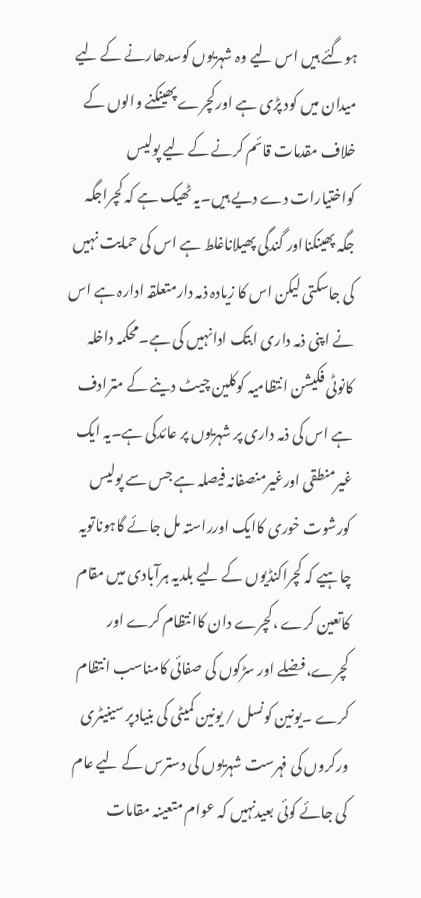ہوگئے ہیں اس لیے وہ شہریوں کوسدھارنے کے لیے میدان میں کود پڑی ہے اورکچرے پھینکنے والوں کے خلاف مقدمات قائم کرنے کے لیے پولیس کواختیارات دے دیے ہیں۔یہ ٹھیک ہے کہ کچراجگہ جگہ پھینکنااور گندگی پھیلاناغلط ہے اس کی حمایت نہیں کی جاسکتی لیکن اس کا زیادہ ذمہ دارمتعلقہ ادارہ ہے اس نے اپنی ذمہ داری ابتک ادانہیں کی ہے۔محکمہ داخلہ کانوٹی فکیشن انتظامیہ کوکلین چیٹ دینے کے مترادف ہے اس کی ذمہ داری پر شہریوں پر عائدکی ہے۔یہ ایک غیرمنطقی اورغیرمنصفانہ فیصلہ ہے جس سے پولیس کورشوت خوری کاایک اورراستہ مل جائے گاہوناتویہ چاہیے کہ کچراکنڈیوں کے لیے بلدیہ ہرآبادی میں مقام کاتعین کرے ،کچرے دان کاانتظام کرے اور کچرے،فضلے اور سڑکوں کی صفائی کامناسب انتظام کرے ۔یونین کونسل / یونین کمیٹی کی بنیادپر سینیٹری ورکروں کی فہرست شہریوں کی دسترس کے لیے عام کی جائے کوئی بعیدنہیں کہ عوام متعینہ مقامات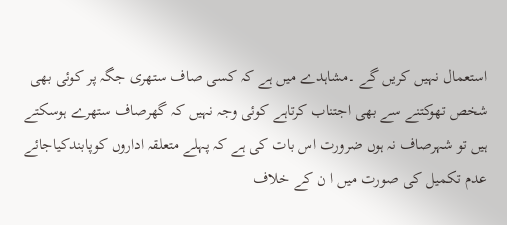استعمال نہیں کریں گے ۔مشاہدے میں ہے کہ کسی صاف ستھری جگہ پر کوئی بھی شخص تھوکتنے سے بھی اجتناب کرتاہے کوئی وجہ نہیں کہ گھرصاف ستھرے ہوسکتے ہیں تو شہرصاف نہ ہوں ضرورت اس بات کی ہے کہ پہلے متعلقہ اداروں کوپابندکیاجائے عدم تکمیل کی صورت میں ا ن کے خلاف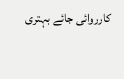کارروائی جائے بہتری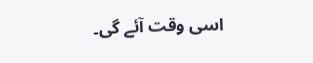اسی وقت آئے گی۔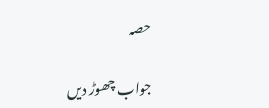حصہ

جواب چھوڑ دیں